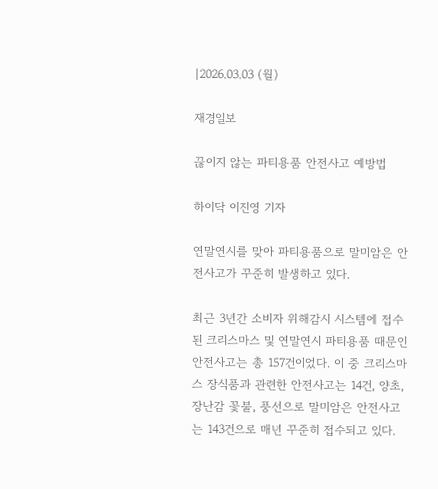|2026.03.03 (월)

재경일보

끊이지 않는 파티용품 안전사고 예방법

하이닥 이진영 기자

연말연시를 맞아 파티용품으로 말미암은 안전사고가 꾸준히 발생하고 있다.

최근 3년간 소비자 위해감시 시스템에 접수된 크리스마스 및 연말연시 파티용품 때문인 안전사고는 총 157건이었다. 이 중 크리스마스 장식품과 관련한 안전사고는 14건, 양초, 장난감 꽃불, 풍선으로 말미암은 안전사고는 143건으로 매년 꾸준히 접수되고 있다.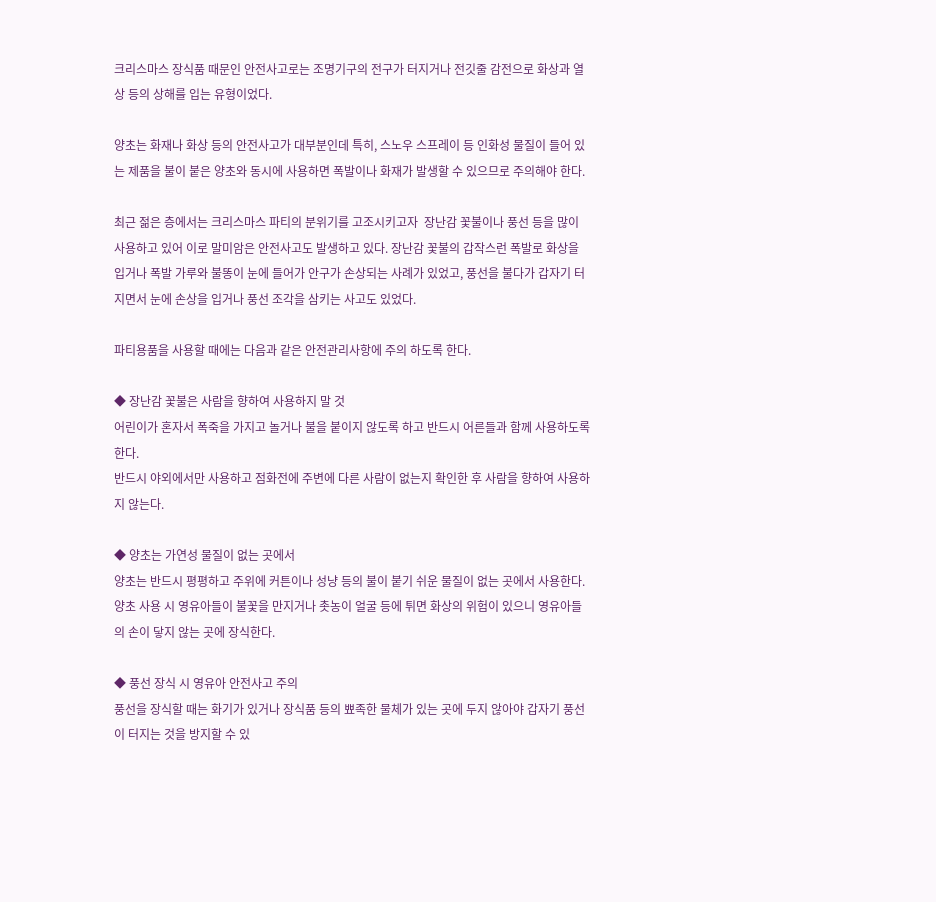크리스마스 장식품 때문인 안전사고로는 조명기구의 전구가 터지거나 전깃줄 감전으로 화상과 열상 등의 상해를 입는 유형이었다.

양초는 화재나 화상 등의 안전사고가 대부분인데 특히, 스노우 스프레이 등 인화성 물질이 들어 있는 제품을 불이 붙은 양초와 동시에 사용하면 폭발이나 화재가 발생할 수 있으므로 주의해야 한다.

최근 젊은 층에서는 크리스마스 파티의 분위기를 고조시키고자  장난감 꽃불이나 풍선 등을 많이 사용하고 있어 이로 말미암은 안전사고도 발생하고 있다. 장난감 꽃불의 갑작스런 폭발로 화상을 입거나 폭발 가루와 불똥이 눈에 들어가 안구가 손상되는 사례가 있었고, 풍선을 불다가 갑자기 터지면서 눈에 손상을 입거나 풍선 조각을 삼키는 사고도 있었다.

파티용품을 사용할 때에는 다음과 같은 안전관리사항에 주의 하도록 한다.

◆ 장난감 꽃불은 사람을 향하여 사용하지 말 것
어린이가 혼자서 폭죽을 가지고 놀거나 불을 붙이지 않도록 하고 반드시 어른들과 함께 사용하도록 한다.
반드시 야외에서만 사용하고 점화전에 주변에 다른 사람이 없는지 확인한 후 사람을 향하여 사용하지 않는다.

◆ 양초는 가연성 물질이 없는 곳에서
양초는 반드시 평평하고 주위에 커튼이나 성냥 등의 불이 붙기 쉬운 물질이 없는 곳에서 사용한다.
양초 사용 시 영유아들이 불꽃을 만지거나 촛농이 얼굴 등에 튀면 화상의 위험이 있으니 영유아들의 손이 닿지 않는 곳에 장식한다.

◆ 풍선 장식 시 영유아 안전사고 주의
풍선을 장식할 때는 화기가 있거나 장식품 등의 뾰족한 물체가 있는 곳에 두지 않아야 갑자기 풍선이 터지는 것을 방지할 수 있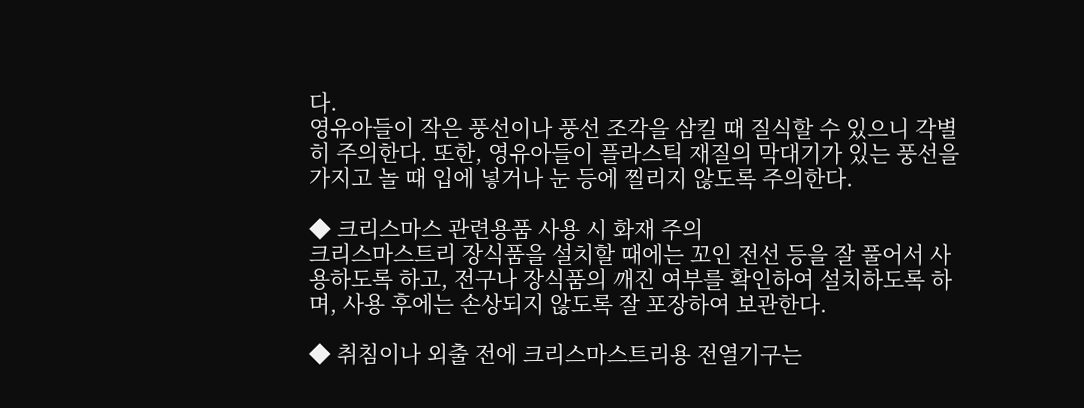다.
영유아들이 작은 풍선이나 풍선 조각을 삼킬 때 질식할 수 있으니 각별히 주의한다. 또한, 영유아들이 플라스틱 재질의 막대기가 있는 풍선을 가지고 놀 때 입에 넣거나 눈 등에 찔리지 않도록 주의한다.

◆ 크리스마스 관련용품 사용 시 화재 주의
크리스마스트리 장식품을 설치할 때에는 꼬인 전선 등을 잘 풀어서 사용하도록 하고, 전구나 장식품의 깨진 여부를 확인하여 설치하도록 하며, 사용 후에는 손상되지 않도록 잘 포장하여 보관한다.

◆ 취침이나 외출 전에 크리스마스트리용 전열기구는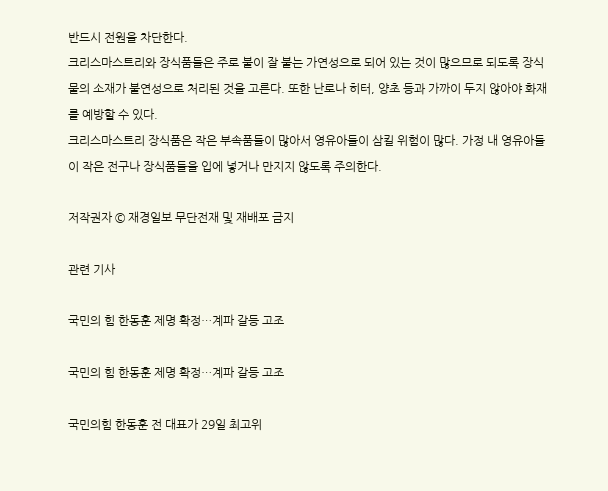반드시 전원을 차단한다.
크리스마스트리와 장식품들은 주로 불이 잘 붙는 가연성으로 되어 있는 것이 많으므로 되도록 장식물의 소재가 불연성으로 처리된 것을 고른다. 또한 난로나 히터, 양초 등과 가까이 두지 않아야 화재를 예방할 수 있다.
크리스마스트리 장식품은 작은 부속품들이 많아서 영유아들이 삼킬 위험이 많다. 가정 내 영유아들이 작은 전구나 장식품들을 입에 넣거나 만지지 않도록 주의한다.

저작권자 © 재경일보 무단전재 및 재배포 금지

관련 기사

국민의 힘 한동훈 제명 확정…계파 갈등 고조

국민의 힘 한동훈 제명 확정…계파 갈등 고조

국민의힘 한동훈 전 대표가 29일 최고위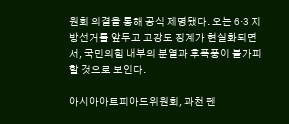원회 의결을 통해 공식 제명됐다. 오는 6·3 지방선거를 앞두고 고강도 징계가 현실화되면서, 국민의힘 내부의 분열과 후폭풍이 불가피할 것으로 보인다.

아시아아트피아드위원회, 과천 펜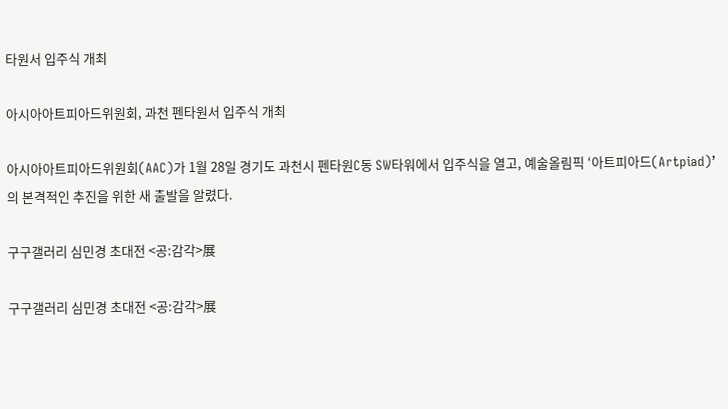타원서 입주식 개최

아시아아트피아드위원회, 과천 펜타원서 입주식 개최

아시아아트피아드위원회(AAC)가 1월 28일 경기도 과천시 펜타원C동 SW타워에서 입주식을 열고, 예술올림픽 ‘아트피아드(Artpiad)’의 본격적인 추진을 위한 새 출발을 알렸다.

구구갤러리 심민경 초대전 <공:감각>展

구구갤러리 심민경 초대전 <공:감각>展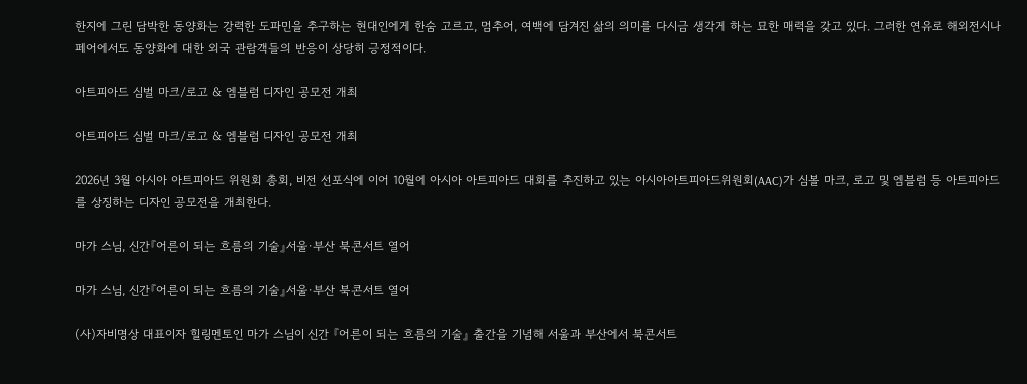한지에 그린 담박한 동양화는 강력한 도파민을 추구하는 현대인에게 한숨 고르고, 멈추어, 여백에 담겨진 삶의 의미를 다시금 생각게 하는 묘한 매력을 갖고 있다. 그러한 연유로 해외전시나 페어에서도 동양화에 대한 외국 관람객들의 반응이 상당히 긍정적이다.

아트피아드 심벌 마크/로고 & 엠블럼 디자인 공모전 개최

아트피아드 심벌 마크/로고 & 엠블럼 디자인 공모전 개최

2026년 3월 아시아 아트피아드 위원회 총회, 비전 선포식에 이어 10월에 아시아 아트피아드 대회를 추진하고 있는 아시아아트피아드위원회(AAC)가 심볼 마크, 로고 및 엠블럼 등 아트피아드를 상징하는 디자인 공모전을 개최한다.

마가 스님, 신간『어른이 되는 흐름의 기술』서울·부산 북콘서트 열어

마가 스님, 신간『어른이 되는 흐름의 기술』서울·부산 북콘서트 열어

(사)자비명상 대표이자 힐링멘토인 마가 스님이 신간 『어른이 되는 흐름의 기술』 출간을 기념해 서울과 부산에서 북콘서트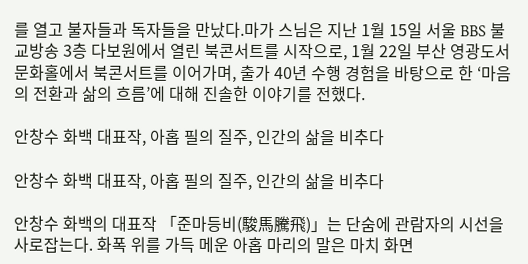를 열고 불자들과 독자들을 만났다.마가 스님은 지난 1월 15일 서울 BBS 불교방송 3층 다보원에서 열린 북콘서트를 시작으로, 1월 22일 부산 영광도서 문화홀에서 북콘서트를 이어가며, 출가 40년 수행 경험을 바탕으로 한 ‘마음의 전환과 삶의 흐름’에 대해 진솔한 이야기를 전했다.

안창수 화백 대표작, 아홉 필의 질주, 인간의 삶을 비추다

안창수 화백 대표작, 아홉 필의 질주, 인간의 삶을 비추다

안창수 화백의 대표작 「준마등비(駿馬騰飛)」는 단숨에 관람자의 시선을 사로잡는다. 화폭 위를 가득 메운 아홉 마리의 말은 마치 화면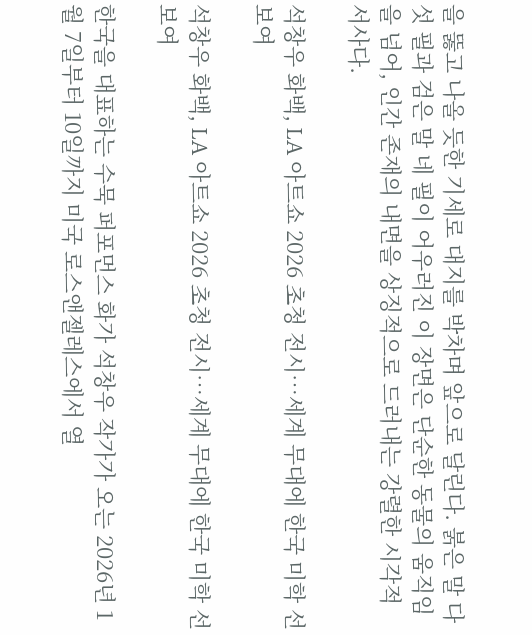을 뚫고 나올 듯한 기세로 대지를 박차며 앞으로 달린다. 붉은 말 다섯 필과 검은 말 네 필이 어우러진 이 장면은 단순한 동물의 움직임을 넘어, 인간 존재의 내면을 상징적으로 드러내는 강렬한 시각적 서사다.

석창우 화백, LA 아트쇼 2026 초청 전시…세계 무대에 한국 미학 선보여

석창우 화백, LA 아트쇼 2026 초청 전시…세계 무대에 한국 미학 선보여

한국을 대표하는 수묵 퍼포먼스 화가 석창우 작가가 오는 2026년 1월 7일부터 10일까지 미국 로스앤젤레스에서 열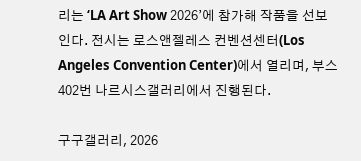리는 ‘LA Art Show 2026’에 참가해 작품을 선보인다. 전시는 로스앤젤레스 컨벤션센터(Los Angeles Convention Center)에서 열리며, 부스 402번 나르시스갤러리에서 진행된다.

구구갤러리, 2026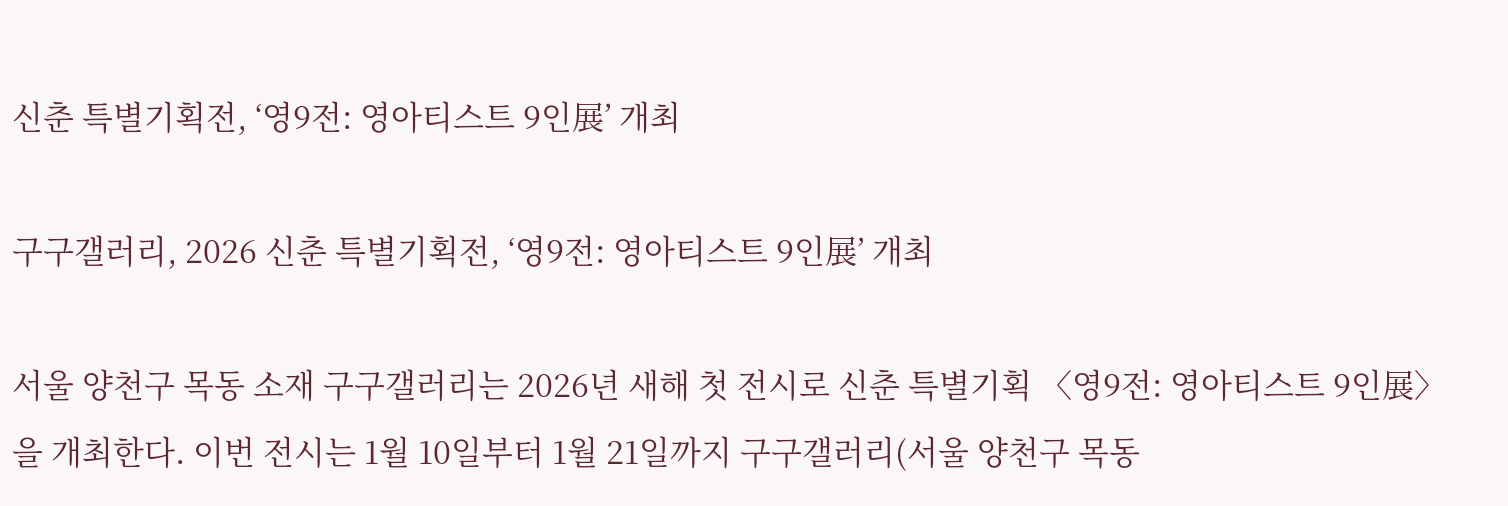신춘 특별기획전, ‘영9전: 영아티스트 9인展’ 개최

구구갤러리, 2026 신춘 특별기획전, ‘영9전: 영아티스트 9인展’ 개최

서울 양천구 목동 소재 구구갤러리는 2026년 새해 첫 전시로 신춘 특별기획 〈영9전: 영아티스트 9인展〉을 개최한다. 이번 전시는 1월 10일부터 1월 21일까지 구구갤러리(서울 양천구 목동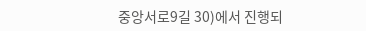중앙서로9길 30)에서 진행되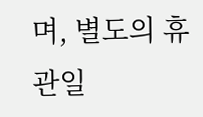며, 별도의 휴관일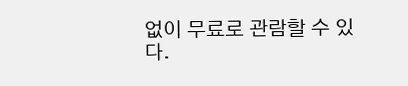없이 무료로 관람할 수 있다.